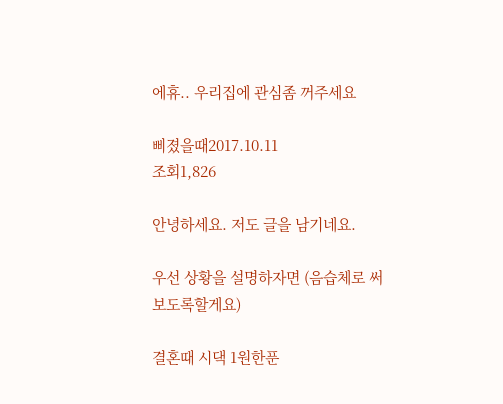에휴.. 우리집에 관심좀 꺼주세요

삐졌을때2017.10.11
조회1,826

안녕하세요. 저도 글을 남기네요.

우선 상황을 설명하자면 (음습체로 써보도록할게요)

결혼때 시댁 1원한푼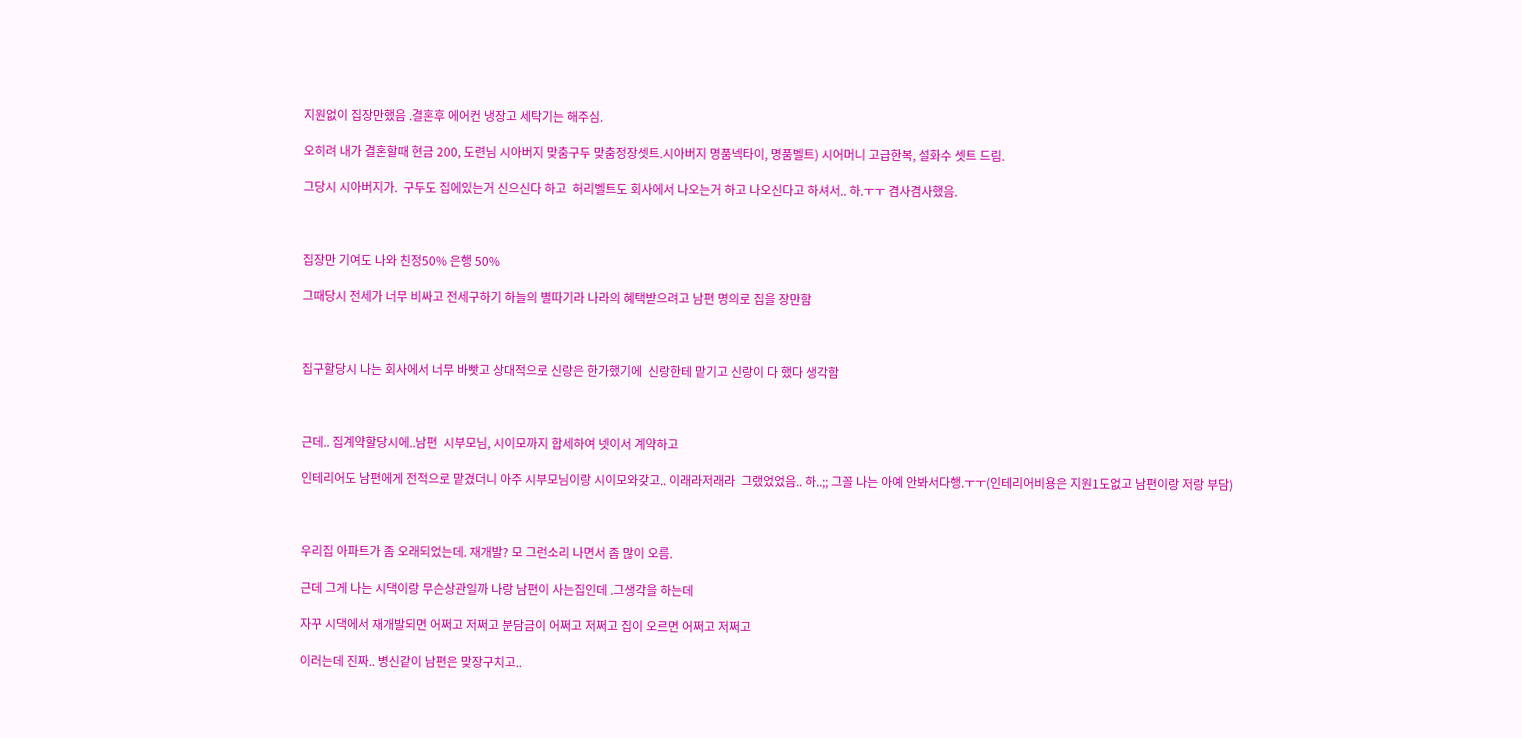지원없이 집장만했음 .결혼후 에어컨 냉장고 세탁기는 해주심.

오히려 내가 결혼할때 현금 200, 도련님 시아버지 맞춤구두 맞춤정장셋트.시아버지 명품넥타이, 명품벨트) 시어머니 고급한복, 설화수 셋트 드림.

그당시 시아버지가.  구두도 집에있는거 신으신다 하고  허리벨트도 회사에서 나오는거 하고 나오신다고 하셔서.. 하.ㅜㅜ 겸사겸사했음.



집장만 기여도 나와 친정50% 은행 50%

그때당시 전세가 너무 비싸고 전세구하기 하늘의 별따기라 나라의 혜택받으려고 남편 명의로 집을 장만함



집구할당시 나는 회사에서 너무 바빳고 상대적으로 신랑은 한가했기에  신랑한테 맡기고 신랑이 다 했다 생각함



근데.. 집계약할당시에..남편  시부모님, 시이모까지 합세하여 넷이서 계약하고

인테리어도 남편에게 전적으로 맡겼더니 아주 시부모님이랑 시이모와갖고.. 이래라저래라  그랬었었음.. 하..;; 그꼴 나는 아예 안봐서다행.ㅜㅜ(인테리어비용은 지원1도없고 남편이랑 저랑 부담)



우리집 아파트가 좀 오래되었는데. 재개발? 모 그런소리 나면서 좀 많이 오름.

근데 그게 나는 시댁이랑 무슨상관일까 나랑 남편이 사는집인데 .그생각을 하는데

자꾸 시댁에서 재개발되면 어쩌고 저쩌고 분담금이 어쩌고 저쩌고 집이 오르면 어쩌고 저쩌고

이러는데 진짜.. 병신같이 남편은 맞장구치고..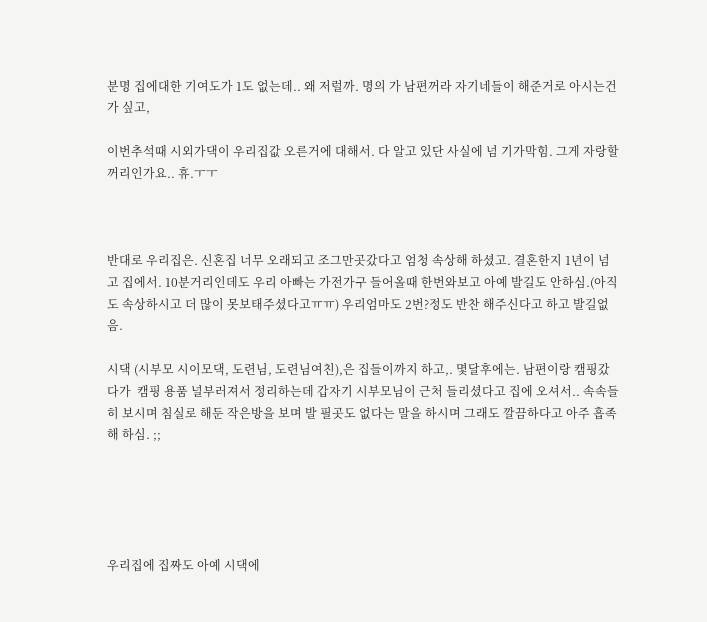분명 집에대한 기여도가 1도 없는데.. 왜 저럴까. 명의 가 남편꺼라 자기네들이 해준거로 아시는건가 싶고,

이번추석때 시외가댁이 우리집값 오른거에 대해서. 다 알고 있단 사실에 넘 기가막힘. 그게 자랑할꺼리인가요.. 휴.ㅜㅜ



반대로 우리집은. 신혼집 너무 오래되고 조그만곳갔다고 엄청 속상해 하셨고. 결혼한지 1년이 넘고 집에서. 10분거리인데도 우리 아빠는 가전가구 들어올때 한번와보고 아예 발길도 안하심.(아직도 속상하시고 더 많이 못보태주셨다고ㅠㅠ) 우리엄마도 2번?정도 반찬 해주신다고 하고 발길없음.

시댁 (시부모 시이모댁, 도련님, 도련님여친),은 집들이까지 하고,. 몇달후에는. 남편이랑 캠핑갔다가  캠핑 용품 널부러져서 정리하는데 갑자기 시부모님이 근처 들리셨다고 집에 오셔서.. 속속들히 보시며 침실로 해둔 작은방을 보며 발 필곳도 없다는 말을 하시며 그래도 깔끔하다고 아주 흡족해 하심. ;;





우리집에 집짜도 아예 시댁에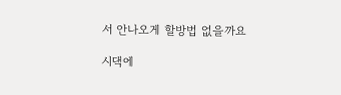서 안나오게 할방법 없을까요

시댁에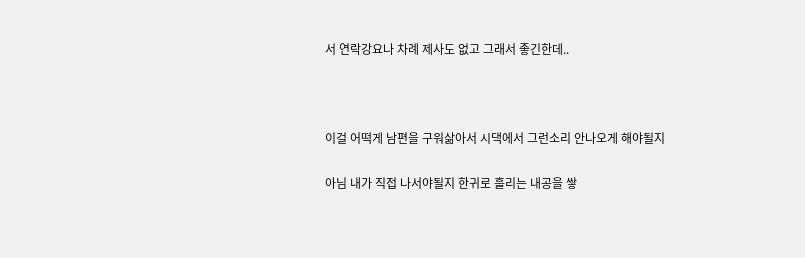서 연락강요나 차례 제사도 없고 그래서 좋긴한데..



이걸 어떡게 남편을 구워삶아서 시댁에서 그런소리 안나오게 해야될지

아님 내가 직접 나서야될지 한귀로 흘리는 내공을 쌓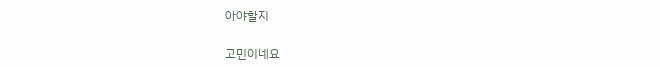아야할지

고민이네요